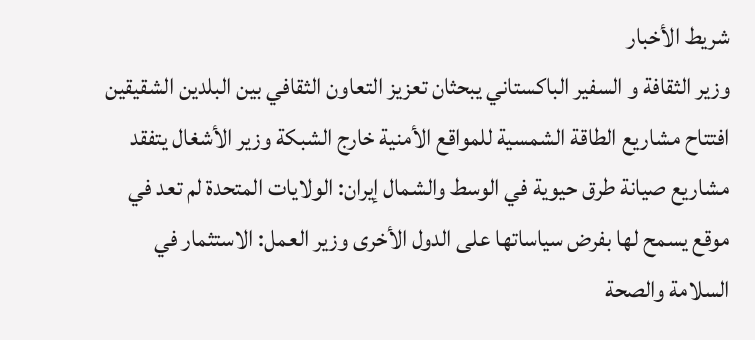شريط الأخبار
وزير الثقافة و السفير الباكستاني يبحثان تعزيز التعاون الثقافي بين البلدين الشقيقين افتتاح مشاريع الطاقة الشمسية للمواقع الأمنية خارج الشبكة وزير الأشغال يتفقد مشاريع صيانة طرق حيوية في الوسط والشمال إيران: الولايات المتحدة لم تعد في موقع يسمح لها بفرض سياساتها على الدول الأخرى وزير العمل: الاستثمار في السلامة والصحة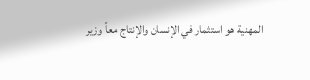المهنية هو استثمار في الإنسان والإنتاج معاً وزير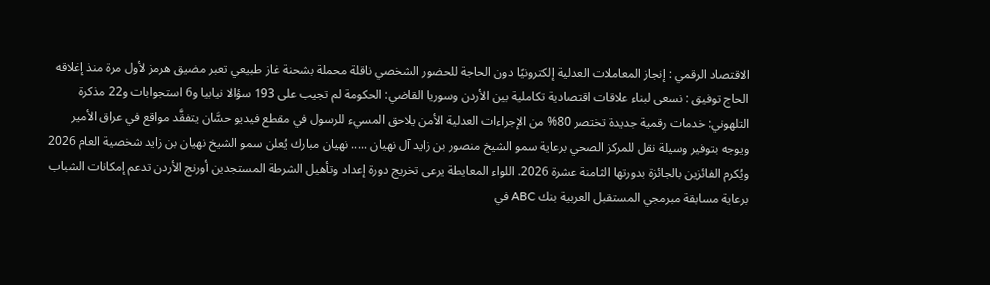الاقتصاد الرقمي : إنجاز المعاملات العدلية إلكترونيًا دون الحاجة للحضور الشخصي ناقلة محملة بشحنة غاز طبيعي تعبر مضيق هرمز لأول مرة منذ إغلاقه الحاج توفيق : نسعى لبناء علاقات اقتصادية تكاملية بين الأردن وسوريا القاضي: الحكومة لم تجيب على 193 سؤالا نيابيا و6 استجوابات و22 مذكرة التلهوني: خدمات رقمية جديدة تختصر 80% من الإجراءات العدلية الأمن يلاحق المسيء للرسول في مقطع فيديو حسَّان يتفقَّد مواقع في عراق الأمير ويوجه بتوفير وسيلة نقل للمركز الصحي برعاية سمو الشيخ منصور بن زايد آل نهيان ..... نهيان مبارك يُعلن سمو الشيخ نهيان بن زايد شخصية العام 2026 ويُكرم الفائزين بالجائزة بدورتها الثامنة عشرة 2026. اللواء المعايطة يرعى تخريج دورة إعداد وتأهيل الشرطة المستجدين أورنج الأردن تدعم إمكانات الشباب برعاية مسابقة مبرمجي المستقبل العربية بنك ABC في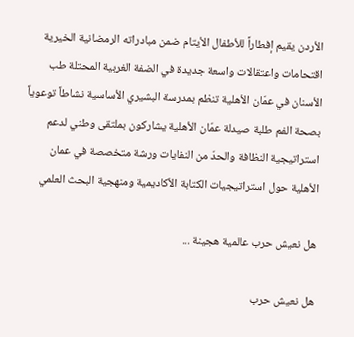الأردن يقيم إفطاراً للأطفال الأيتام ضمن مبادراته الرمضانية الخيرية اقتحامات واعتقالات واسعة جديدة في الضفة الغربية المحتلة طب الأسنان في عمّان الأهلية تنظم بمدرسة البشيري الأساسية نشاطاً توعوياً بصحة الفم طلبة صيدلة عمّان الأهلية يشاركون بملتقى وطني لدعم استراتيجية النظافة والحدّ من النفايات ورشة متخصصة في عمان الأهلية حول استراتيجيات الكتابة الأكاديمية ومنهجية البحث العلمي

هل نعيش حرب عالمية هجينة ...

هل نعيش حرب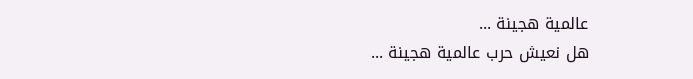عالمية هجينة ...
هل نعيش حرب عالمية هجينة ...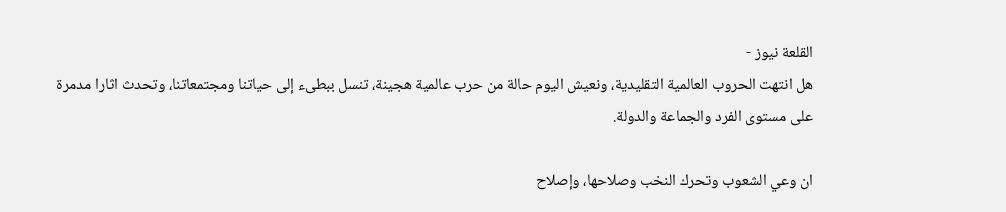القلعة نيوز -
هل انتهت الحروب العالمية التقليدية، ونعيش اليوم حالة من حرب عالمية هجينة، تنسل ببطىء إلى حياتنا ومجتمعاتنا، وتحدث اثارا مدمرة على مستوى الفرد والجماعة والدولة.

ان وعي الشعوب وتحرك النخب وصلاحها، وإصلاح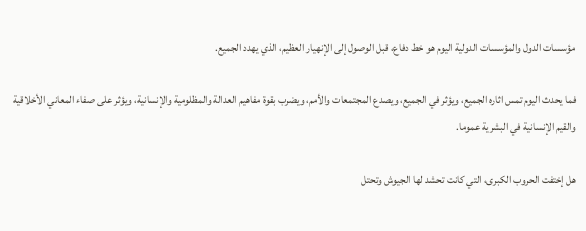مؤسسات الدول والمؤسسات الدولية اليوم هو خط دفاع، قبل الوصول إلى الإنهيار العظيم، الذي يهدد الجميع.

فما يحدث اليوم تمس اثاره الجميع، ويؤثر في الجميع، ويصدع المجتمعات والأمم، ويضرب بقوة مفاهيم العدالة والمظلومية والإنسانية، ويؤثر على صفاء المعاني الأخلاقية والقيم الإنسانية في البشرية عموما.

هل إختفت الحروب الكبرى، التي كانت تحشد لها الجيوش وتحتل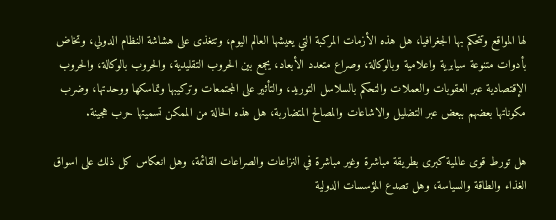لها المواقع وتتحكم بها الجغرافيا، هل هذه الأزمات المركبة التي يعيشها العالم اليوم، وتتغذى على هشاشة النظام الدولي، وتخاض بأدوات متنوعة سيابرية واعلامية وبالوكالة، وصراع متعدد الأبعاد، يجمع بين الحروب التقليدية، والحروب بالوكالة، والحروب الإقتصادية عبر العقوبات والعملات والتحكم بالسلاسل التوريد، والتأثير على المجتمعات وتركيبها وتماسكها ووحدتها، وضرب مكوناتها بعضهم ببعض عبر التضليل والاشاعات والمصالح المتضاربة، هل هذه الحالة من الممكن تسميتها حرب هجينة.

هل تورط قوى عالمية كبرى بطريقة مباشرة وغير مباشرة في النزاعات والصراعات القائمة، وهل انعكاس كل ذلك على اسواق الغذاء والطاقة والسياسة، وهل تصدع المؤسسات الدولية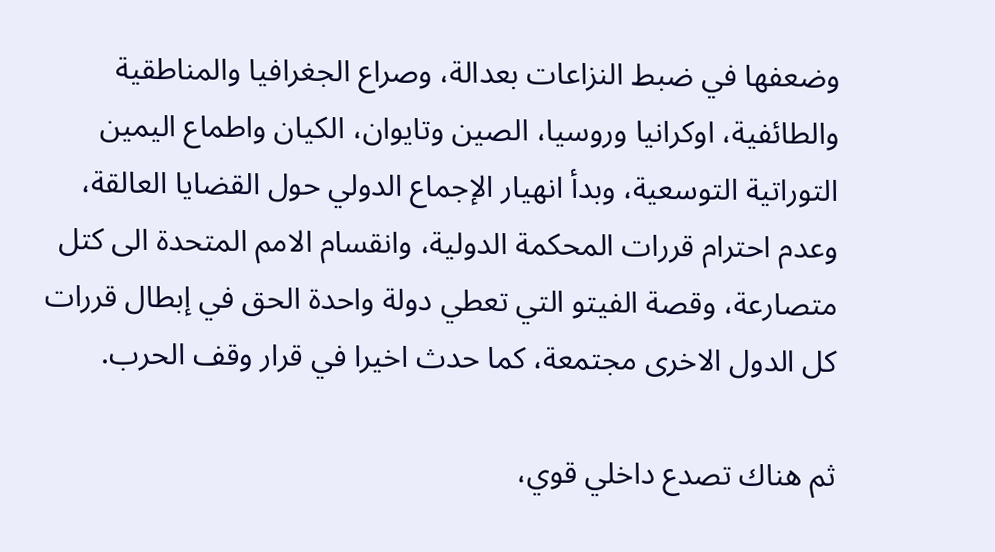وضعفها في ضبط النزاعات بعدالة، وصراع الجغرافيا والمناطقية والطائفية، اوكرانيا وروسيا، الصين وتايوان، الكيان واطماع اليمين التوراتية التوسعية، وبدأ انهيار الإجماع الدولي حول القضايا العالقة، وعدم احترام قررات المحكمة الدولية، وانقسام الامم المتحدة الى كتل متصارعة، وقصة الفيتو التي تعطي دولة واحدة الحق في إبطال قررات كل الدول الاخرى مجتمعة، كما حدث اخيرا في قرار وقف الحرب.

ثم هناك تصدع داخلي قوي،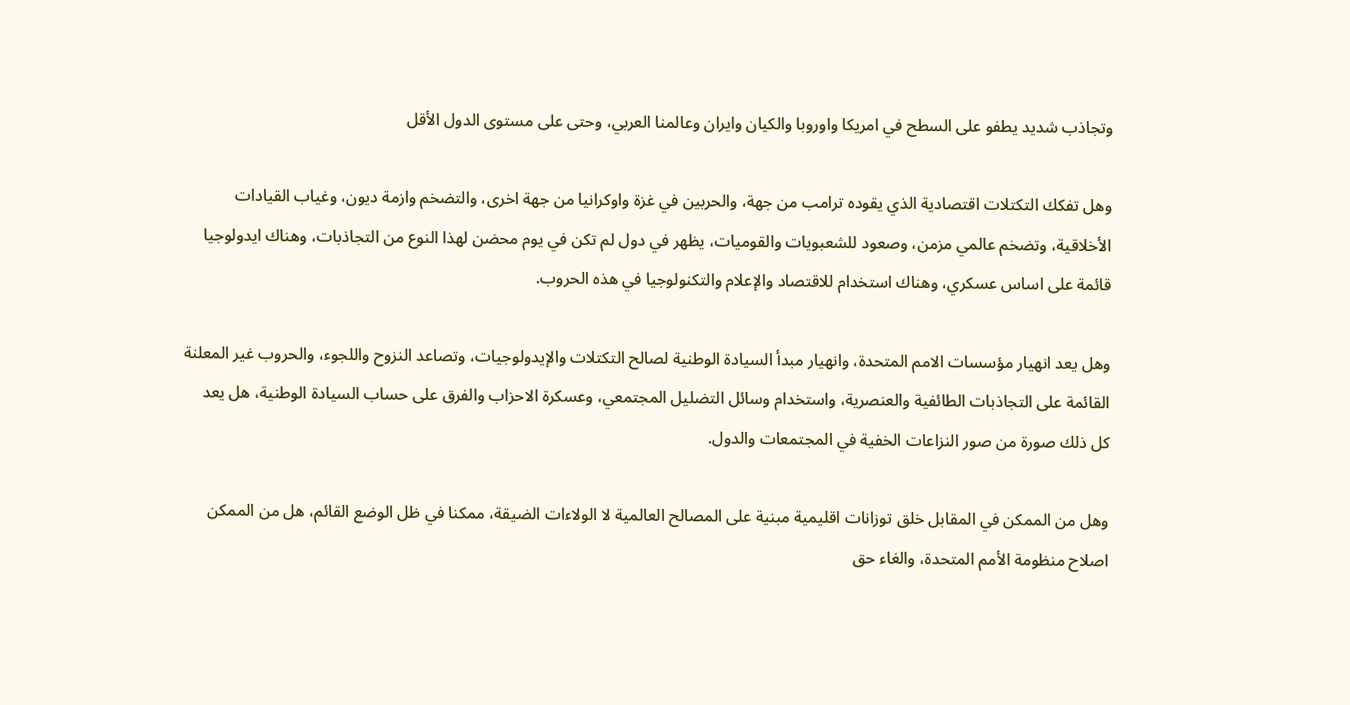وتجاذب شديد يطفو على السطح في امريكا واوروبا والكيان وايران وعالمنا العربي، وحتى على مستوى الدول الأقل

وهل تفكك التكتلات اقتصادية الذي يقوده ترامب من جهة، والحربين في غزة واوكرانيا من جهة اخرى، والتضخم وازمة ديون، وغياب القيادات الأخلاقية، وتضخم عالمي مزمن، وصعود للشعبويات والقوميات، يظهر في دول لم تكن في يوم محضن لهذا النوع من التجاذبات، وهناك ايدولوجيا قائمة على اساس عسكري، وهناك استخدام للاقتصاد والإعلام والتكنولوجيا في هذه الحروب.

وهل يعد انهيار مؤسسات الامم المتحدة، وانهيار مبدأ السيادة الوطنية لصالح التكتلات والإيدولوجيات، وتصاعد النزوح واللجوء، والحروب غير المعلنة القائمة على التجاذبات الطائفية والعنصرية، واستخدام وسائل التضليل المجتمعي، وعسكرة الاحزاب والفرق على حساب السيادة الوطنية، هل يعد كل ذلك صورة من صور النزاعات الخفية في المجتمعات والدول.

وهل من الممكن في المقابل خلق توزانات اقليمية مبنية على المصالح العالمية لا الولاءات الضيقة، ممكنا في ظل الوضع القائم، هل من الممكن اصلاح منظومة الأمم المتحدة، والغاء حق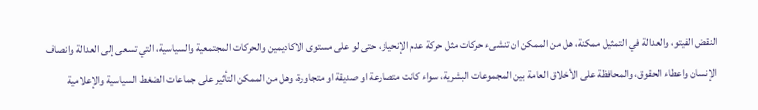النقض الفيتو، والعدالة في التمثيل ممكنة، هل من الممكن ان تنشىء حركات مثل حركة عدم الإنحياز، حتى لو على مستوى الاكاديمين والحركات المجتمعية والسياسية، التي تسعى إلى العدالة وانصاف الإنسان واعطاء الحقوق، والمحافظة على الأخلاق العامة بين المجموعات البشرية، سواء كانت متصارعة او صديقة او متجاورة، وهل من الممكن التأثير على جماعات الضغط السياسية والإعلامية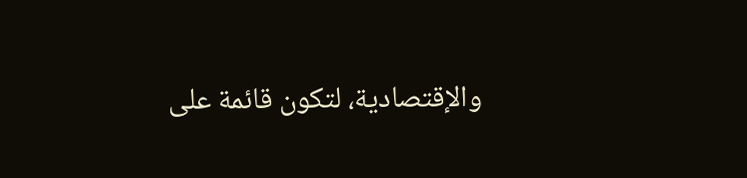والإقتصادية، لتكون قائمة على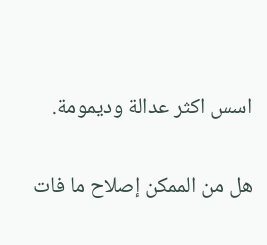اسس اكثر عدالة وديمومة.

هل من الممكن إصلاح ما فات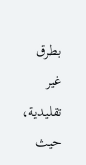بطرق غير تقليدية، حيث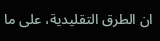ان الطرق التقليدية، على ما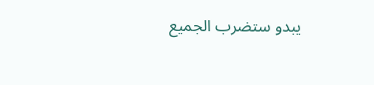يبدو ستضرب الجميع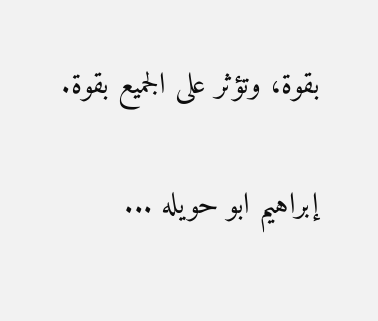بقوة، وتؤثر على الجميع بقوة.

إبراهيم ابو حويله ...